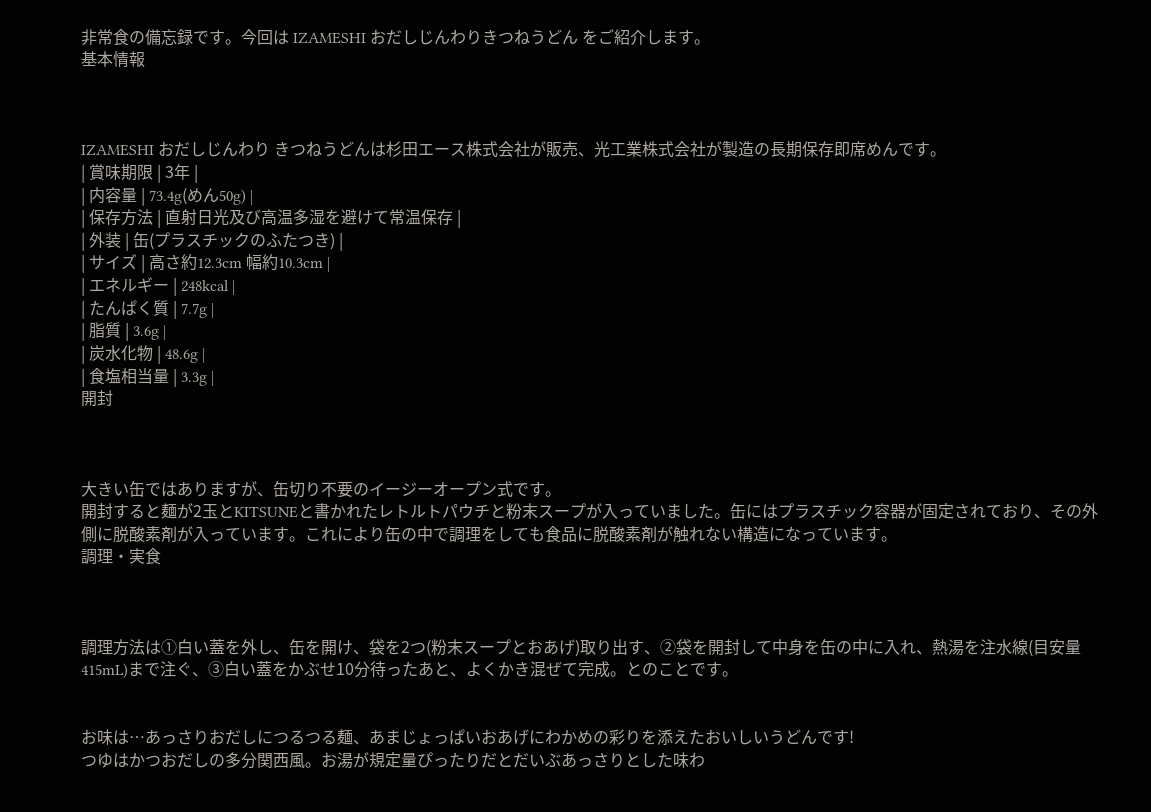非常食の備忘録です。今回は IZAMESHI おだしじんわりきつねうどん をご紹介します。
基本情報



IZAMESHI おだしじんわり きつねうどんは杉田エース株式会社が販売、光工業株式会社が製造の長期保存即席めんです。
| 賞味期限 | 3年 |
| 内容量 | 73.4g(めん50g) |
| 保存方法 | 直射日光及び高温多湿を避けて常温保存 |
| 外装 | 缶(プラスチックのふたつき) |
| サイズ | 高さ約12.3cm 幅約10.3cm |
| エネルギー | 248kcal |
| たんぱく質 | 7.7g |
| 脂質 | 3.6g |
| 炭水化物 | 48.6g |
| 食塩相当量 | 3.3g |
開封



大きい缶ではありますが、缶切り不要のイージーオープン式です。
開封すると麺が2玉とKITSUNEと書かれたレトルトパウチと粉末スープが入っていました。缶にはプラスチック容器が固定されており、その外側に脱酸素剤が入っています。これにより缶の中で調理をしても食品に脱酸素剤が触れない構造になっています。
調理・実食



調理方法は①白い蓋を外し、缶を開け、袋を2つ(粉末スープとおあげ)取り出す、②袋を開封して中身を缶の中に入れ、熱湯を注水線(目安量415mL)まで注ぐ、③白い蓋をかぶせ10分待ったあと、よくかき混ぜて完成。とのことです。


お味は…あっさりおだしにつるつる麺、あまじょっぱいおあげにわかめの彩りを添えたおいしいうどんです!
つゆはかつおだしの多分関西風。お湯が規定量ぴったりだとだいぶあっさりとした味わ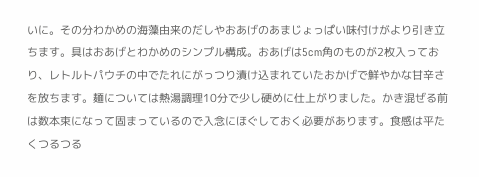いに。その分わかめの海藻由来のだしやおあげのあまじょっぱい味付けがより引き立ちます。具はおあげとわかめのシンプル構成。おあげは5cm角のものが2枚入っており、レトルトパウチの中でたれにがっつり漬け込まれていたおかげで鮮やかな甘辛さを放ちます。麺については熱湯調理10分で少し硬めに仕上がりました。かき混ぜる前は数本束になって固まっているので入念にほぐしておく必要があります。食感は平たくつるつる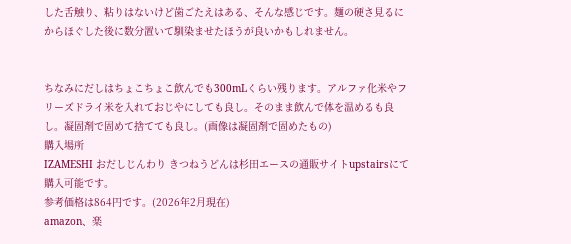した舌触り、粘りはないけど歯ごたえはある、そんな感じです。麺の硬さ見るにからほぐした後に数分置いて馴染ませたほうが良いかもしれません。


ちなみにだしはちょこちょこ飲んでも300mLくらい残ります。アルファ化米やフリーズドライ米を入れておじやにしても良し。そのまま飲んで体を温めるも良し。凝固剤で固めて捨てても良し。(画像は凝固剤で固めたもの)
購入場所
IZAMESHI おだしじんわり きつねうどんは杉田エースの通販サイトupstairsにて購入可能です。
参考価格は864円です。(2026年2月現在)
amazon、楽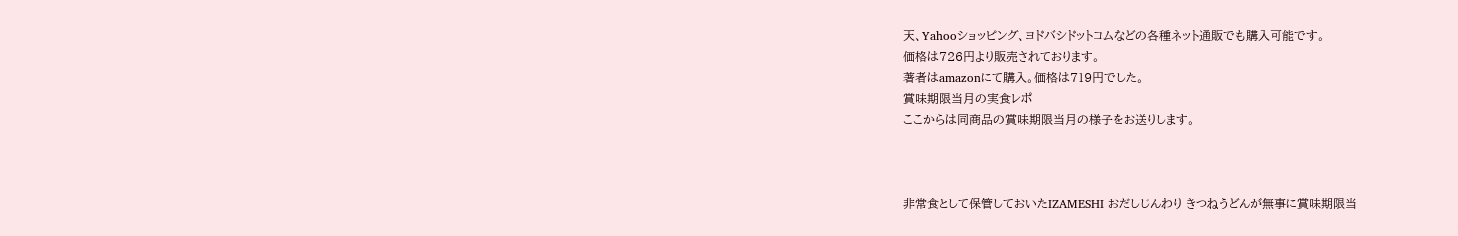天、Yahooショッピング、ヨドバシドットコムなどの各種ネット通販でも購入可能です。
価格は726円より販売されております。
著者はamazonにて購入。価格は719円でした。
賞味期限当月の実食レポ
ここからは同商品の賞味期限当月の様子をお送りします。



非常食として保管しておいたIZAMESHI おだしじんわり きつねうどんが無事に賞味期限当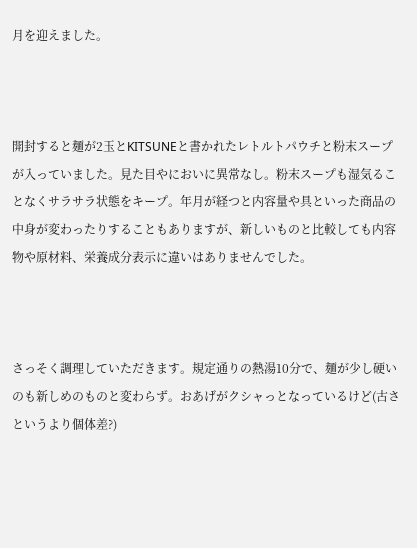月を迎えました。



開封すると麺が2玉とKITSUNEと書かれたレトルトパウチと粉末スープが入っていました。見た目やにおいに異常なし。粉末スープも湿気ることなくサラサラ状態をキープ。年月が経つと内容量や具といった商品の中身が変わったりすることもありますが、新しいものと比較しても内容物や原材料、栄養成分表示に違いはありませんでした。



さっそく調理していただきます。規定通りの熱湯10分で、麺が少し硬いのも新しめのものと変わらず。おあげがクシャっとなっているけど(古さというより個体差?)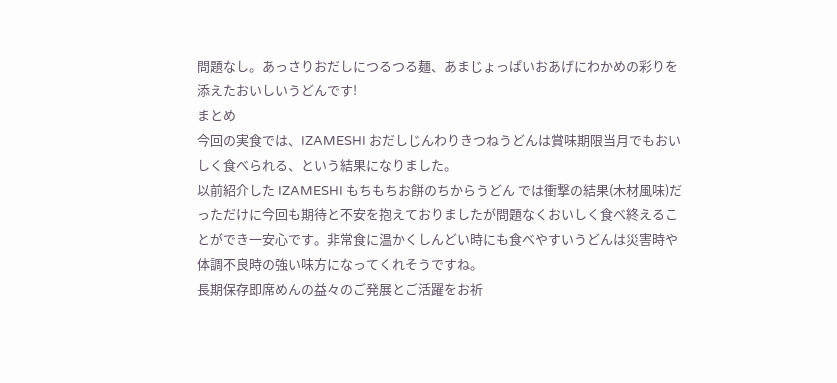問題なし。あっさりおだしにつるつる麺、あまじょっぱいおあげにわかめの彩りを添えたおいしいうどんです!
まとめ
今回の実食では、IZAMESHI おだしじんわりきつねうどんは賞味期限当月でもおいしく食べられる、という結果になりました。
以前紹介した IZAMESHI もちもちお餅のちからうどん では衝撃の結果(木材風味)だっただけに今回も期待と不安を抱えておりましたが問題なくおいしく食べ終えることができ一安心です。非常食に温かくしんどい時にも食べやすいうどんは災害時や体調不良時の強い味方になってくれそうですね。
長期保存即席めんの益々のご発展とご活躍をお祈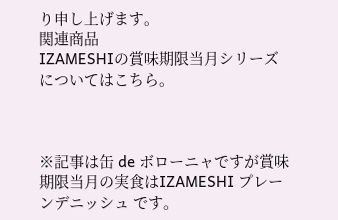り申し上げます。
関連商品
IZAMESHIの賞味期限当月シリーズについてはこちら。



※記事は缶 de ボローニャですが賞味期限当月の実食はIZAMESHI プレーンデニッシュ です。